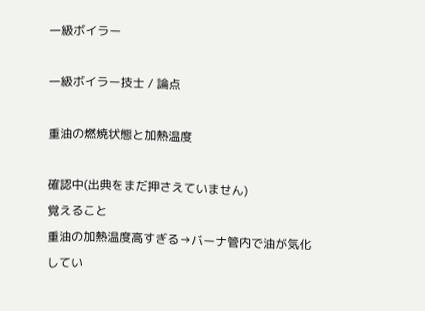一級ボイラー

一級ボイラー技士 / 論点

重油の燃焼状態と加熱温度

確認中(出典をまだ押さえていません)
覚えること
重油の加熱温度高すぎる→バーナ管内で油が気化してい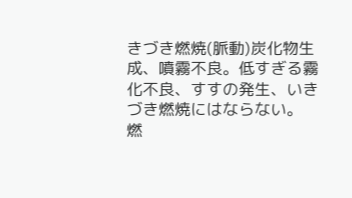きづき燃焼(脈動)炭化物生成、噴霧不良。低すぎる霧化不良、すすの発生、いきづき燃焼にはならない。
燃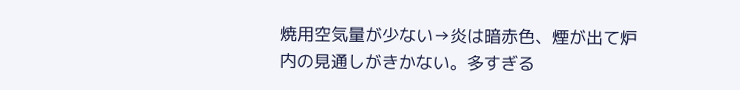焼用空気量が少ない→炎は暗赤色、煙が出て炉内の見通しがきかない。多すぎる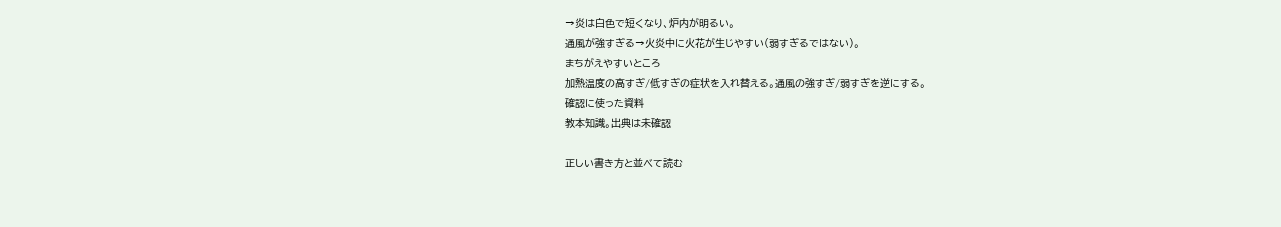→炎は白色で短くなり、炉内が明るい。
通風が強すぎる→火炎中に火花が生じやすい(弱すぎるではない)。
まちがえやすいところ
加熱温度の高すぎ/低すぎの症状を入れ替える。通風の強すぎ/弱すぎを逆にする。
確認に使った資料
教本知識。出典は未確認

正しい書き方と並べて読む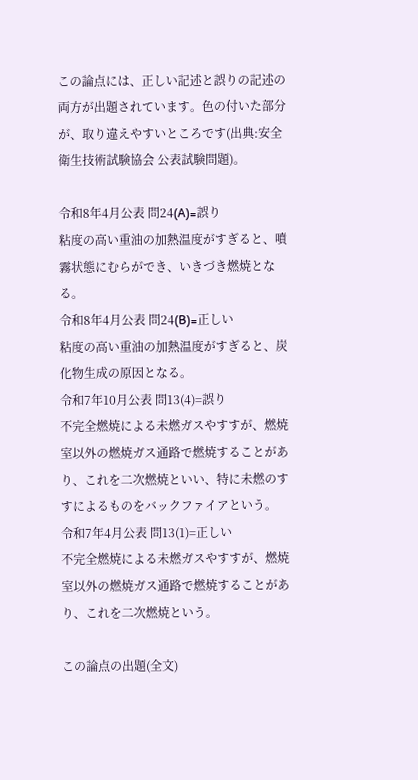この論点には、正しい記述と誤りの記述の両方が出題されています。色の付いた部分が、取り違えやすいところです(出典:安全衛生技術試験協会 公表試験問題)。

令和8年4月公表 問24(A)=誤り
粘度の高い重油の加熱温度がすぎると、噴霧状態にむらができ、いきづき燃焼となる。
令和8年4月公表 問24(B)=正しい
粘度の高い重油の加熱温度がすぎると、炭化物生成の原因となる。
令和7年10月公表 問13(4)=誤り
不完全燃焼による未燃ガスやすすが、燃焼室以外の燃焼ガス通路で燃焼することがあり、これを二次燃焼といい、特に未燃のすすによるものをバックファイアという。
令和7年4月公表 問13(1)=正しい
不完全燃焼による未燃ガスやすすが、燃焼室以外の燃焼ガス通路で燃焼することがあり、これを二次燃焼という。

この論点の出題(全文)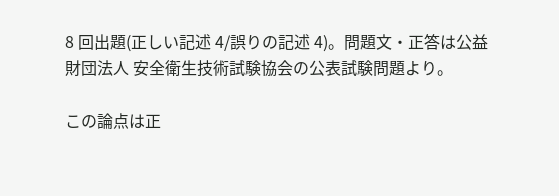8 回出題(正しい記述 4/誤りの記述 4)。問題文・正答は公益財団法人 安全衛生技術試験協会の公表試験問題より。

この論点は正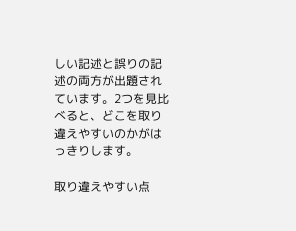しい記述と誤りの記述の両方が出題されています。2つを見比べると、どこを取り違えやすいのかがはっきりします。

取り違えやすい点